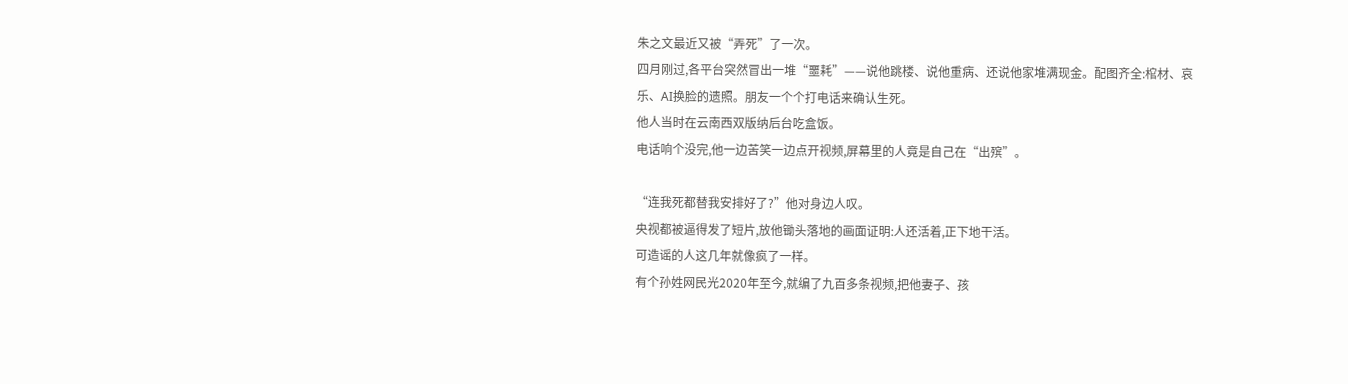朱之文最近又被“弄死”了一次。
四月刚过,各平台突然冒出一堆“噩耗”——说他跳楼、说他重病、还说他家堆满现金。配图齐全:棺材、哀乐、AI换脸的遗照。朋友一个个打电话来确认生死。
他人当时在云南西双版纳后台吃盒饭。
电话响个没完,他一边苦笑一边点开视频,屏幕里的人竟是自己在“出殡”。

“连我死都替我安排好了?”他对身边人叹。
央视都被逼得发了短片,放他锄头落地的画面证明:人还活着,正下地干活。
可造谣的人这几年就像疯了一样。
有个孙姓网民光2020年至今,就编了九百多条视频,把他妻子、孩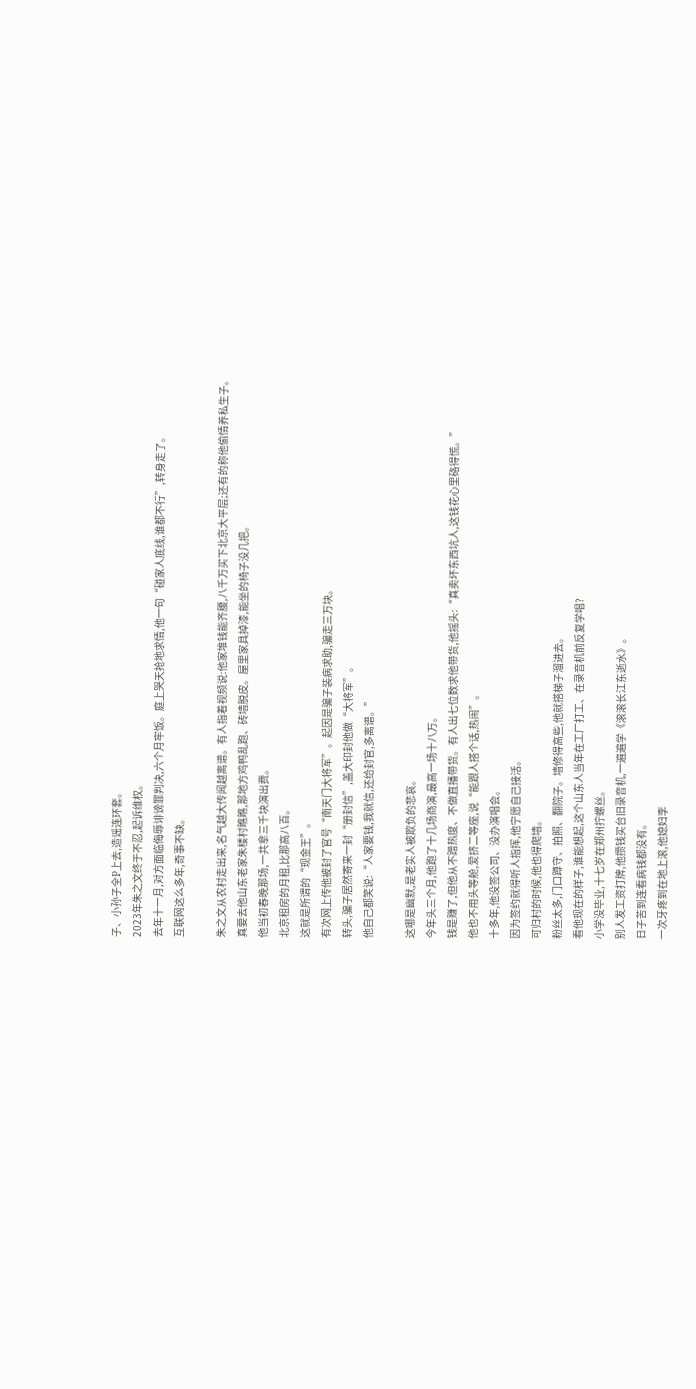子、小孙子全P上去,造谣连环套。
2023年朱之文终于不忍,起诉维权。
去年十一月,对方面临侮辱诽谤罪判决,六个月牢饭。庭上哭天抢地求情,他一句“碰家人底线,谁都不行”,转身走了。
互联网这么多年,奇事不缺。

朱之文从农村走出来,名气越大传闻越离谱。有人指着视频说:他家堆钱能齐腰,八千万买下北京大平层;还有的称他偷情养私生子。
真要去他山东老家朱楼村瞧瞧,那地方鸡鸭乱跑、砖墙脱皮。屋里家具掉漆,能坐的椅子没几把。
他当初春晚那场,一共拿三千块演出费。
北京租房的月租,比那高八百。
这就是所谓的“现金王”。
有次网上传他被封了官号“南天门大将军”。起因是骗子装病求助,骗走三万块。
转头,骗子居然寄来一封“册封信”,盖大印封他做“大将军”。
他自己都笑说:“人家要钱,我就信,还给封官,多离谱。”

这哪是幽默,是老实人被欺负的悲哀。
今年头三个月,他跑了十几场商演,最高一场十八万。
钱是赚了,但他从不蹭热度、不做直播带货。有人出七位数求他带货,他摇头:“真卖坏东西坑人,这钱花心里硌得慌。”
他也不用头等舱,爱挤二等座,说“能跟人搭个话,热闹”。
十多年,他没签公司、没办演唱会。
因为签约就得听人指挥,他宁愿自己接活。
可归村的时候,他也得爬墙。
粉丝太多,门口蹲守、拍照、翻院子。墙修得高些,他就搭梯子溜进去。
看他现在的样子,谁能想起,这个山东人当年在工厂打工、在录音机前反复学唱?
小学没毕业,十七岁在郑州拧螺丝。
别人发工资打牌,他攒钱买台旧录音机,一遍遍学《滚滚长江东逝水》。
日子苦到连看病钱都没有。
一次牙疼到在地上滚,他媳妇李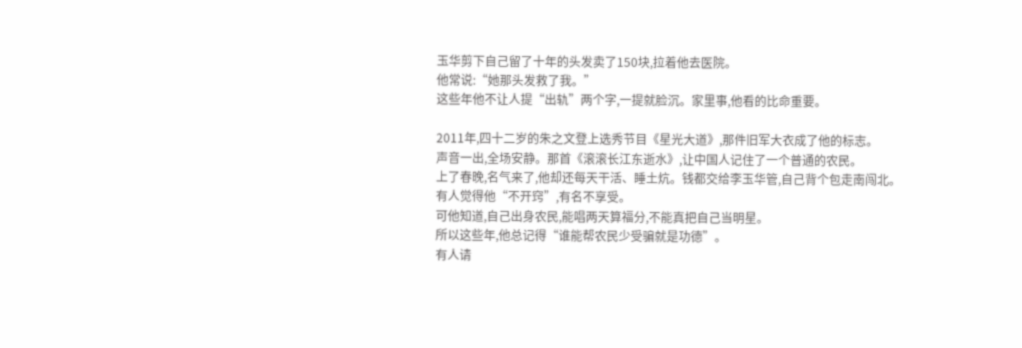玉华剪下自己留了十年的头发卖了150块,拉着他去医院。
他常说:“她那头发救了我。”
这些年他不让人提“出轨”两个字,一提就脸沉。家里事,他看的比命重要。

2011年,四十二岁的朱之文登上选秀节目《星光大道》,那件旧军大衣成了他的标志。
声音一出,全场安静。那首《滚滚长江东逝水》,让中国人记住了一个普通的农民。
上了春晚,名气来了,他却还每天干活、睡土炕。钱都交给李玉华管,自己背个包走南闯北。
有人觉得他“不开窍”,有名不享受。
可他知道,自己出身农民,能唱两天算福分,不能真把自己当明星。
所以这些年,他总记得“谁能帮农民少受骗就是功德”。
有人请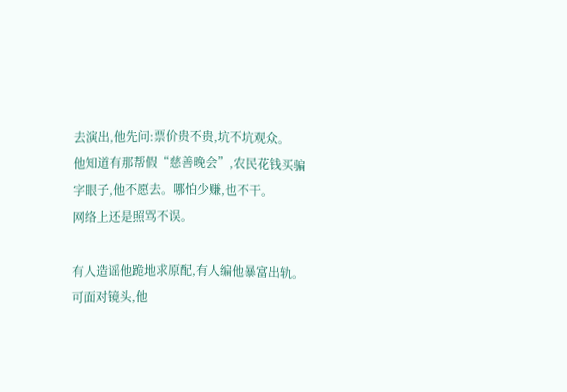去演出,他先问:票价贵不贵,坑不坑观众。
他知道有那帮假“慈善晚会”,农民花钱买骗字眼子,他不愿去。哪怕少赚,也不干。
网络上还是照骂不误。

有人造谣他跪地求原配,有人编他暴富出轨。
可面对镜头,他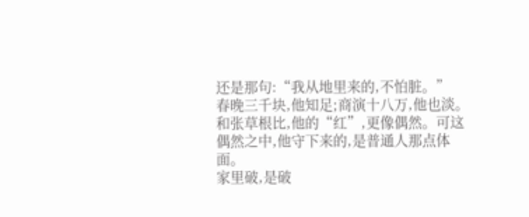还是那句:“我从地里来的,不怕脏。”
春晚三千块,他知足;商演十八万,他也淡。
和张草根比,他的“红”,更像偶然。可这偶然之中,他守下来的,是普通人那点体面。
家里破,是破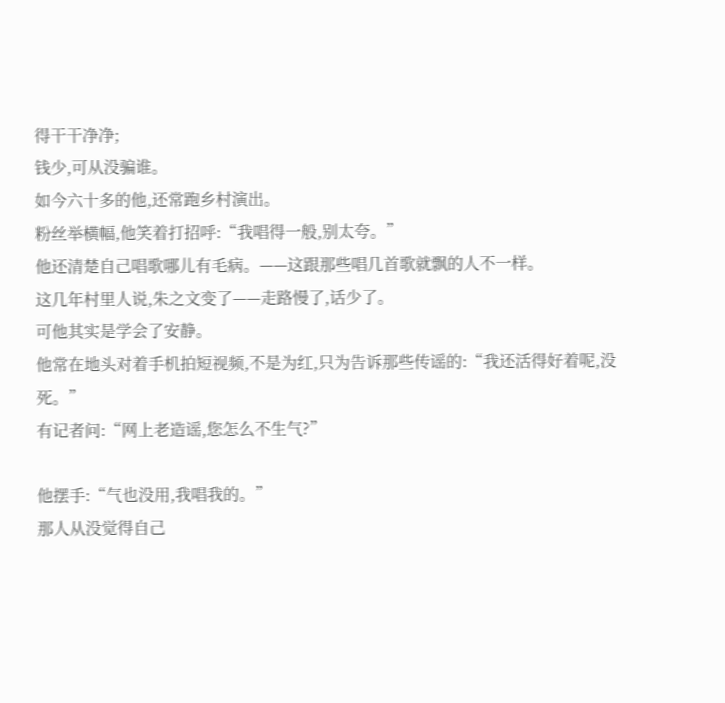得干干净净;
钱少,可从没骗谁。
如今六十多的他,还常跑乡村演出。
粉丝举横幅,他笑着打招呼:“我唱得一般,别太夸。”
他还清楚自己唱歌哪儿有毛病。——这跟那些唱几首歌就飘的人不一样。
这几年村里人说,朱之文变了——走路慢了,话少了。
可他其实是学会了安静。
他常在地头对着手机拍短视频,不是为红,只为告诉那些传谣的:“我还活得好着呢,没死。”
有记者问:“网上老造谣,您怎么不生气?”

他摆手:“气也没用,我唱我的。”
那人从没觉得自己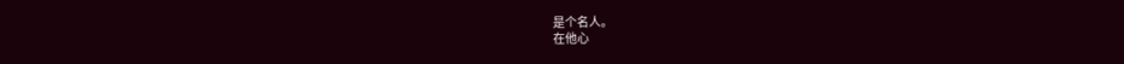是个名人。
在他心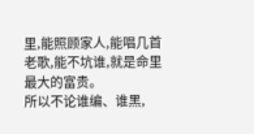里,能照顾家人,能唱几首老歌,能不坑谁,就是命里最大的富贵。
所以不论谁编、谁黑,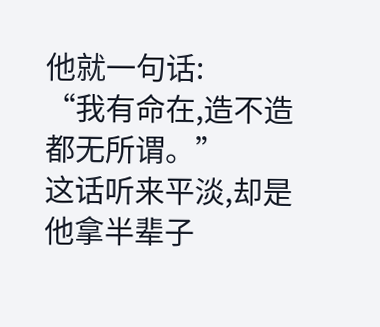他就一句话:
“我有命在,造不造都无所谓。”
这话听来平淡,却是他拿半辈子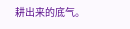耕出来的底气。